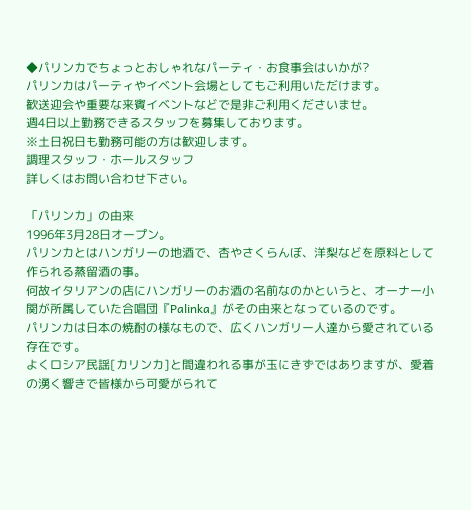◆パリンカでちょっとおしゃれなパーティ・お食事会はいかが?
パリンカはパーティやイベント会場としてもご利用いただけます。
歓送迎会や重要な来賓イベントなどで是非ご利用くださいませ。
週4日以上勤務できるスタッフを募集しております。
※土日祝日も勤務可能の方は歓迎します。
調理スタッフ・ホールスタッフ
詳しくはお問い合わせ下さい。

「パリンカ」の由来
1996年3月28日オープン。
パリンカとはハンガリーの地酒で、杏やさくらんぼ、洋梨などを原料として作られる蒸留酒の事。
何故イタリアンの店にハンガリーのお酒の名前なのかというと、オーナー小関が所属していた合唱団『Palinka』がその由来となっているのです。
パリンカは日本の焼酎の様なもので、広くハンガリー人達から愛されている存在です。
よくロシア民謡[カリンカ]と間違われる事が玉にきずではありますが、愛着の湧く響きで皆様から可愛がられて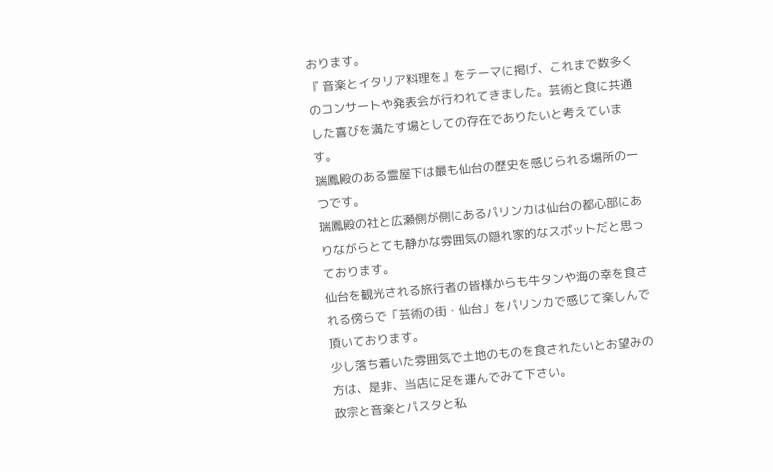おります。
『 音楽とイタリア料理を』をテーマに掲げ、これまで数多くのコンサートや発表会が行われてきました。芸術と食に共通した喜びを満たす場としての存在でありたいと考えています。
瑞鳳殿のある霊屋下は最も仙台の歴史を感じられる場所の一つです。
瑞鳳殿の社と広瀬側が側にあるパリンカは仙台の都心部にありながらとても静かな雰囲気の隠れ家的なスポットだと思っております。
仙台を観光される旅行者の皆様からも牛タンや海の幸を食される傍らで「芸術の街・仙台」をパリンカで感じて楽しんで頂いております。
少し落ち着いた雰囲気で土地のものを食されたいとお望みの方は、是非、当店に足を運んでみて下さい。
政宗と音楽とパスタと私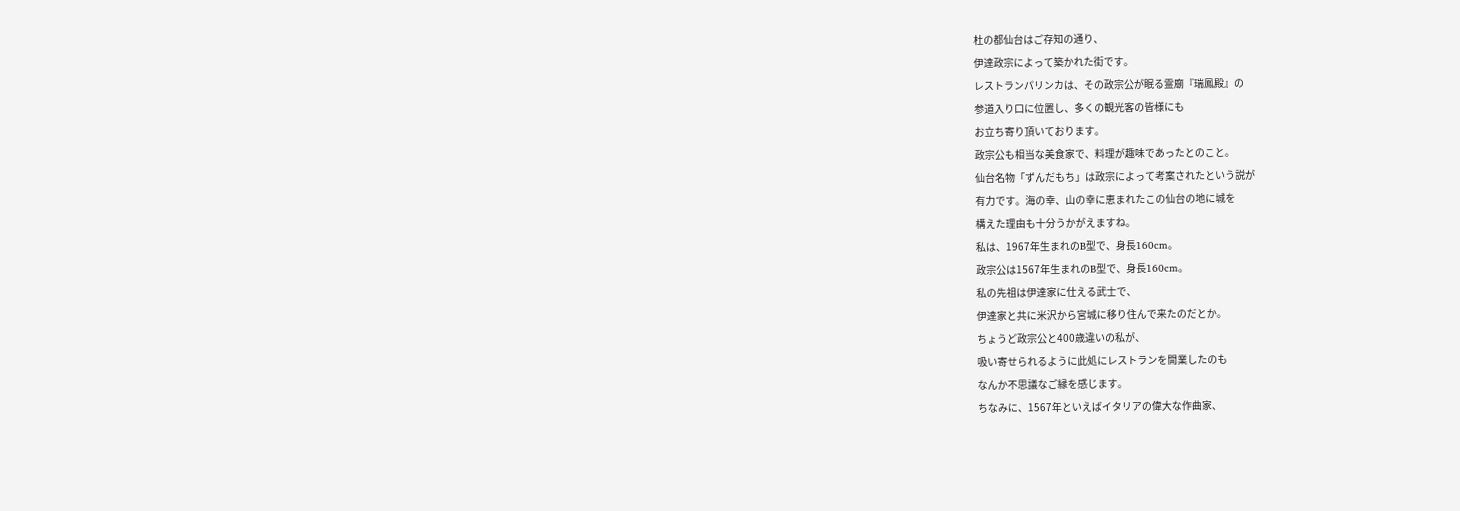杜の都仙台はご存知の通り、
伊達政宗によって築かれた街です。
レストランパリンカは、その政宗公が眠る霊廟『瑞鳳殿』の
参道入り口に位置し、多くの観光客の皆様にも
お立ち寄り頂いております。
政宗公も相当な美食家で、料理が趣味であったとのこと。
仙台名物「ずんだもち」は政宗によって考案されたという説が
有力です。海の幸、山の幸に恵まれたこの仙台の地に城を
構えた理由も十分うかがえますね。
私は、1967年生まれのB型で、身長160cm。
政宗公は1567年生まれのB型で、身長160cm。
私の先祖は伊達家に仕える武士で、
伊達家と共に米沢から宮城に移り住んで来たのだとか。
ちょうど政宗公と400歳違いの私が、
吸い寄せられるように此処にレストランを開業したのも
なんか不思議なご縁を感じます。
ちなみに、1567年といえばイタリアの偉大な作曲家、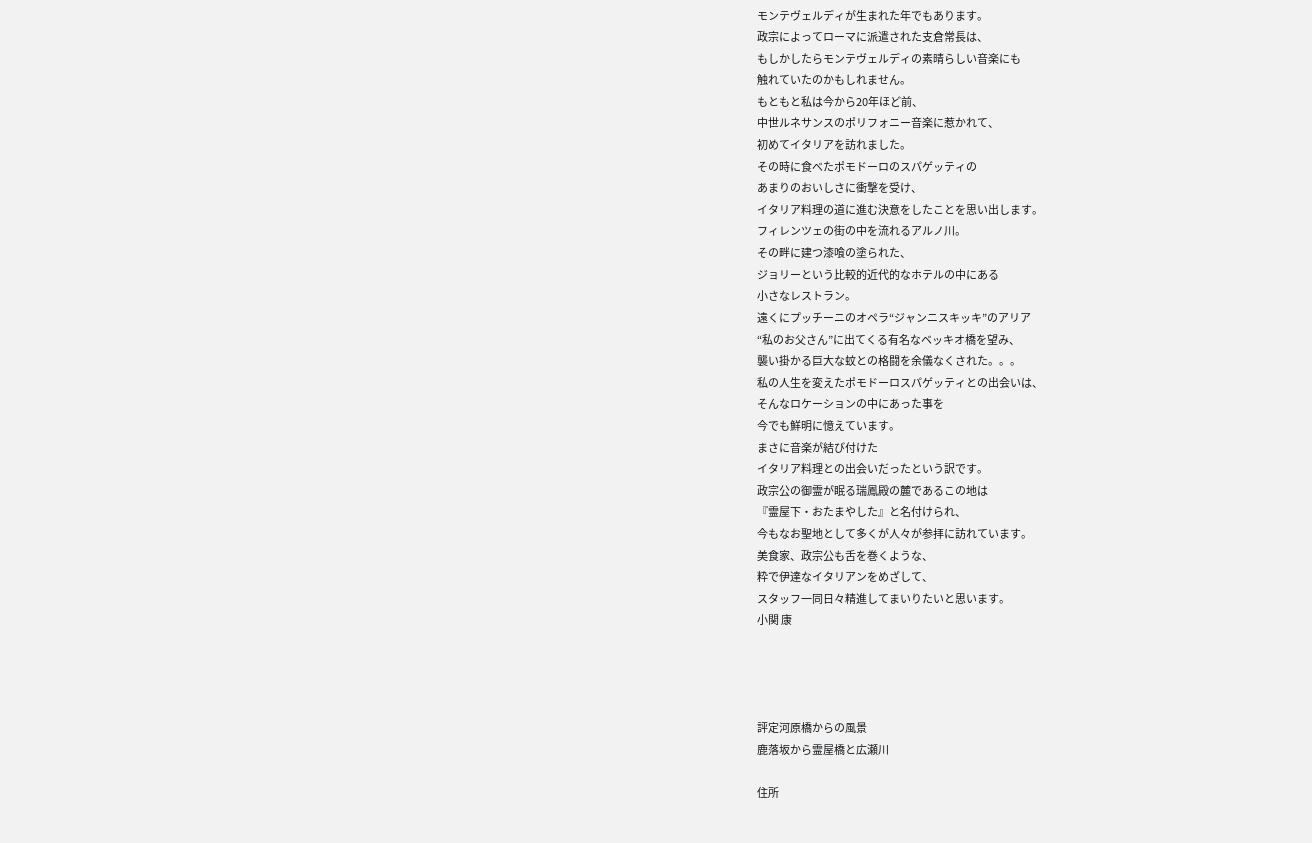モンテヴェルディが生まれた年でもあります。
政宗によってローマに派遣された支倉常長は、
もしかしたらモンテヴェルディの素晴らしい音楽にも
触れていたのかもしれません。
もともと私は今から20年ほど前、
中世ルネサンスのポリフォニー音楽に惹かれて、
初めてイタリアを訪れました。
その時に食べたポモドーロのスパゲッティの
あまりのおいしさに衝撃を受け、
イタリア料理の道に進む決意をしたことを思い出します。
フィレンツェの街の中を流れるアルノ川。
その畔に建つ漆喰の塗られた、
ジョリーという比較的近代的なホテルの中にある
小さなレストラン。
遠くにプッチーニのオペラ“ジャンニスキッキ”のアリア
“私のお父さん”に出てくる有名なベッキオ橋を望み、
襲い掛かる巨大な蚊との格闘を余儀なくされた。。。
私の人生を変えたポモドーロスパゲッティとの出会いは、
そんなロケーションの中にあった事を
今でも鮮明に憶えています。
まさに音楽が結び付けた
イタリア料理との出会いだったという訳です。
政宗公の御霊が眠る瑞鳳殿の麓であるこの地は
『霊屋下・おたまやした』と名付けられ、
今もなお聖地として多くが人々が参拝に訪れています。
美食家、政宗公も舌を巻くような、
粋で伊達なイタリアンをめざして、
スタッフ一同日々精進してまいりたいと思います。
小関 康




評定河原橋からの風景
鹿落坂から霊屋橋と広瀬川

住所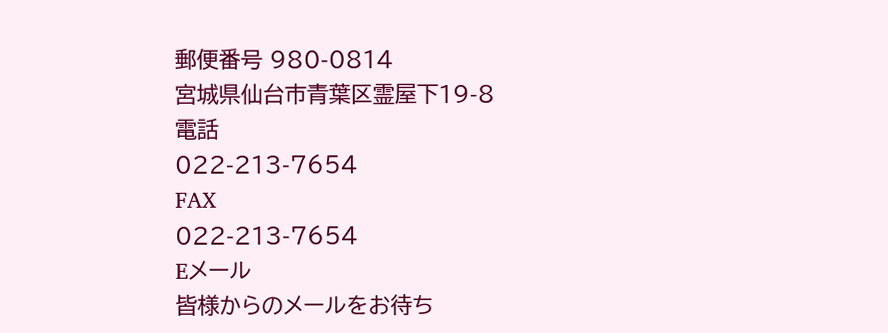郵便番号 980-0814
宮城県仙台市青葉区霊屋下19-8
電話
022-213-7654
FAX
022-213-7654
Eメール
皆様からのメールをお待ち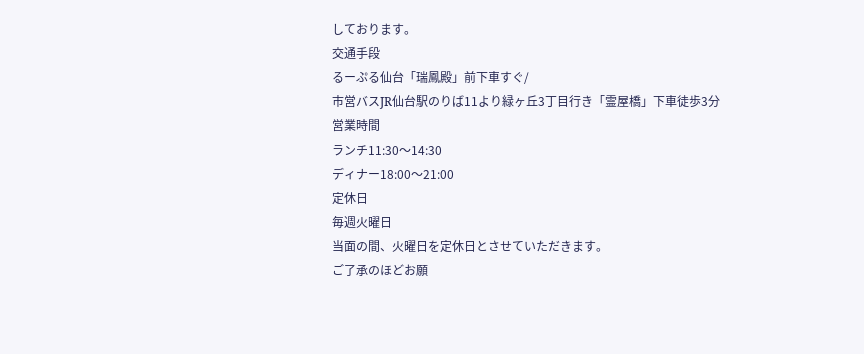しております。
交通手段
るーぷる仙台「瑞鳳殿」前下車すぐ/
市営バスJR仙台駅のりば11より緑ヶ丘3丁目行き「霊屋橋」下車徒歩3分
営業時間
ランチ11:30〜14:30
ディナー18:00〜21:00
定休日
毎週火曜日
当面の間、火曜日を定休日とさせていただきます。
ご了承のほどお願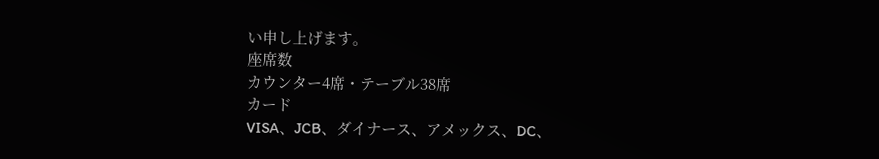い申し上げます。
座席数
カウンター4席・テーブル38席
カード
VISA、JCB、ダイナース、アメックス、DC、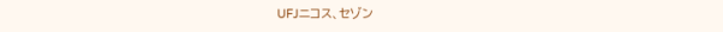UFJニコス、セゾン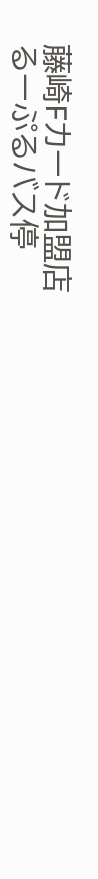藤崎Fカード加盟店
るーぷるバス停